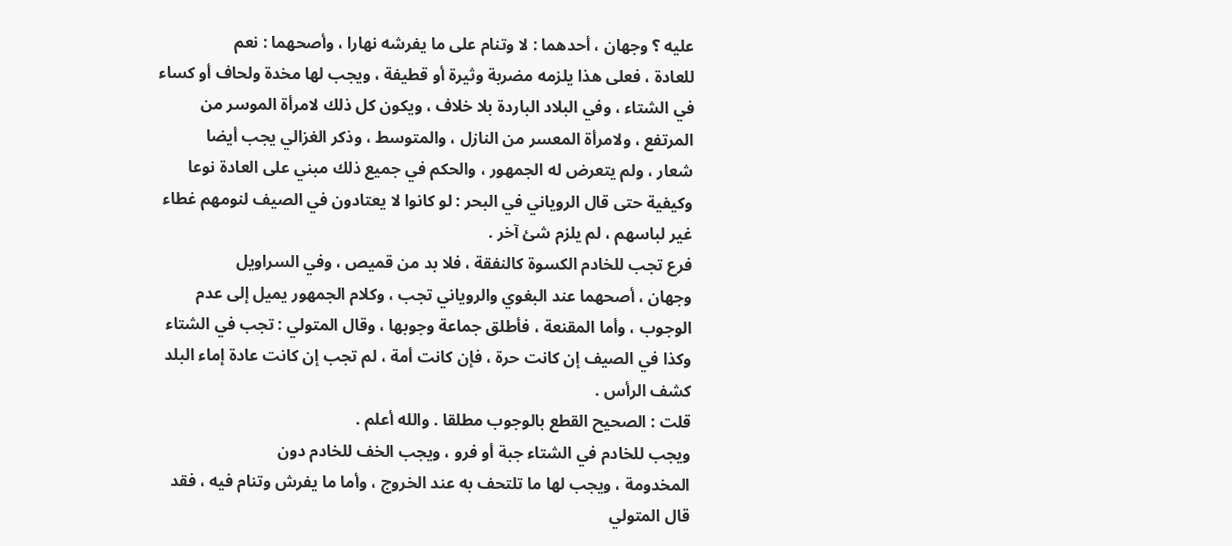عليه ؟ وجهان ، أحدهما : لا وتنام على ما يفرشه نهارا ، وأصحهما : نعم
للعادة ، فعلى هذا يلزمه مضربة وثيرة أو قطيفة ، ويجب لها مخدة ولحاف أو كساء
في الشتاء ، وفي البلاد الباردة بلا خلاف ، ويكون كل ذلك لامرأة الموسر من
المرتفع ، ولامرأة المعسر من النازل ، والمتوسط ، وذكر الغزالي يجب أيضا
شعار ، ولم يتعرض له الجمهور ، والحكم في جميع ذلك مبني على العادة نوعا
وكيفية حتى قال الروياني في البحر : لو كانوا لا يعتادون في الصيف لنومهم غطاء
غير لباسهم ، لم يلزم شئ آخر .
فرع تجب للخادم الكسوة كالنفقة ، فلا بد من قميص ، وفي السراويل
وجهان ، أصحهما عند البغوي والروياني تجب ، وكلام الجمهور يميل إلى عدم
الوجوب ، وأما المقنعة ، فأطلق جماعة وجوبها ، وقال المتولي : تجب في الشتاء
وكذا في الصيف إن كانت حرة ، فإن كانت أمة ، لم تجب إن كانت عادة إماء البلد
كشف الرأس .
قلت : الصحيح القطع بالوجوب مطلقا . والله أعلم .
ويجب للخادم في الشتاء جبة أو فرو ، ويجب الخف للخادم دون
المخدومة ، ويجب لها ما تلتحف به عند الخروج ، وأما ما يفرش وتنام فيه ، فقد
قال المتولي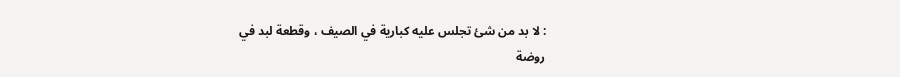: لا بد من شئ تجلس عليه كبارية في الصيف ، وقطعة لبد في
روضة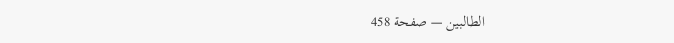الطالبين — صفحة 458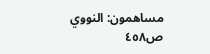مساهمون: النووي
ص٤٥٨